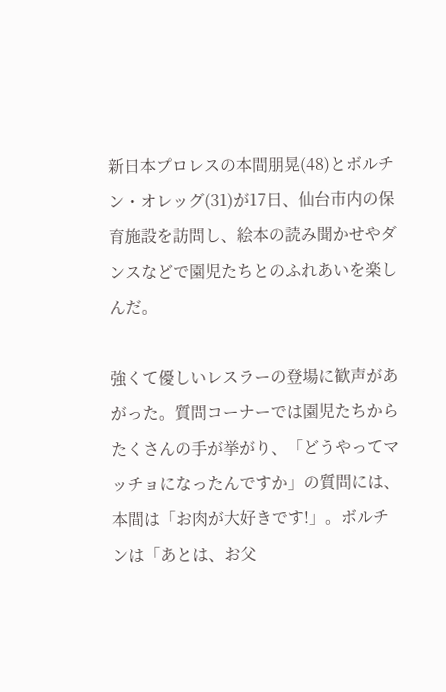新日本プロレスの本間朋晃(48)とボルチン・オレッグ(31)が17日、仙台市内の保育施設を訪問し、絵本の読み聞かせやダンスなどで園児たちとのふれあいを楽しんだ。

強くて優しいレスラーの登場に歓声があがった。質問コーナーでは園児たちからたくさんの手が挙がり、「どうやってマッチョになったんですか」の質問には、本間は「お肉が大好きです!」。ボルチンは「あとは、お父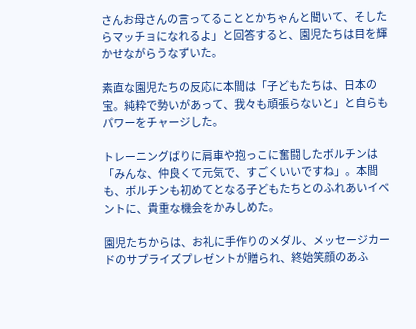さんお母さんの言ってることとかちゃんと聞いて、そしたらマッチョになれるよ」と回答すると、園児たちは目を輝かせながらうなずいた。

素直な園児たちの反応に本間は「子どもたちは、日本の宝。純粋で勢いがあって、我々も頑張らないと」と自らもパワーをチャージした。

トレーニングばりに肩車や抱っこに奮闘したボルチンは「みんな、仲良くて元気で、すごくいいですね」。本間も、ボルチンも初めてとなる子どもたちとのふれあいイベントに、貴重な機会をかみしめた。

園児たちからは、お礼に手作りのメダル、メッセージカードのサプライズプレゼントが贈られ、終始笑顔のあふ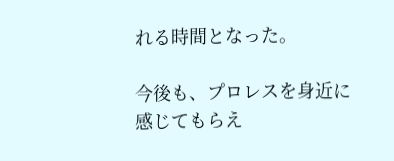れる時間となった。

今後も、プロレスを身近に感じてもらえ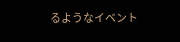るようなイベント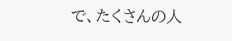で、たくさんの人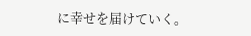に幸せを届けていく。